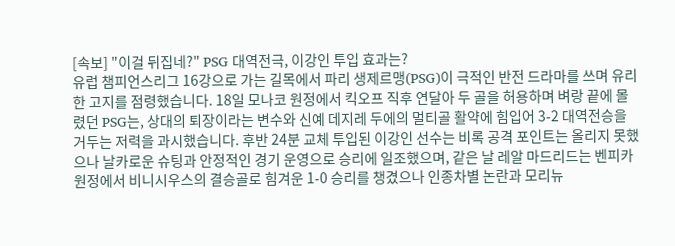[속보] "이걸 뒤집네?" PSG 대역전극, 이강인 투입 효과는?
유럽 챔피언스리그 16강으로 가는 길목에서 파리 생제르맹(PSG)이 극적인 반전 드라마를 쓰며 유리한 고지를 점령했습니다. 18일 모나코 원정에서 킥오프 직후 연달아 두 골을 허용하며 벼랑 끝에 몰렸던 PSG는, 상대의 퇴장이라는 변수와 신예 데지레 두에의 멀티골 활약에 힘입어 3-2 대역전승을 거두는 저력을 과시했습니다. 후반 24분 교체 투입된 이강인 선수는 비록 공격 포인트는 올리지 못했으나 날카로운 슈팅과 안정적인 경기 운영으로 승리에 일조했으며, 같은 날 레알 마드리드는 벤피카 원정에서 비니시우스의 결승골로 힘겨운 1-0 승리를 챙겼으나 인종차별 논란과 모리뉴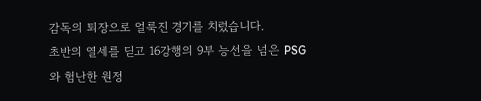감독의 퇴장으로 얼룩진 경기를 치렀습니다.
초반의 열세를 딛고 16강행의 9부 능선을 넘은 PSG와 험난한 원정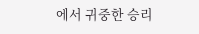에서 귀중한 승리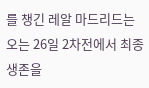를 챙긴 레알 마드리드는 오는 26일 2차전에서 최종 생존을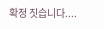확정 짓습니다....